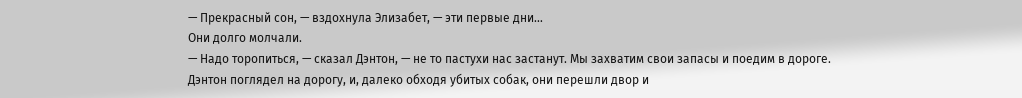— Прекрасный сон, — вздохнула Элизабет, — эти первые дни…
Они долго молчали.
— Надо торопиться, — сказал Дэнтон, — не то пастухи нас застанут. Мы захватим свои запасы и поедим в дороге.
Дэнтон поглядел на дорогу, и, далеко обходя убитых собак, они перешли двор и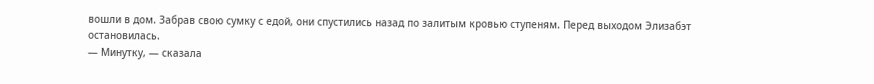вошли в дом. Забрав свою сумку с едой, они спустились назад по залитым кровью ступеням. Перед выходом Элизабэт остановилась.
— Минутку, — сказала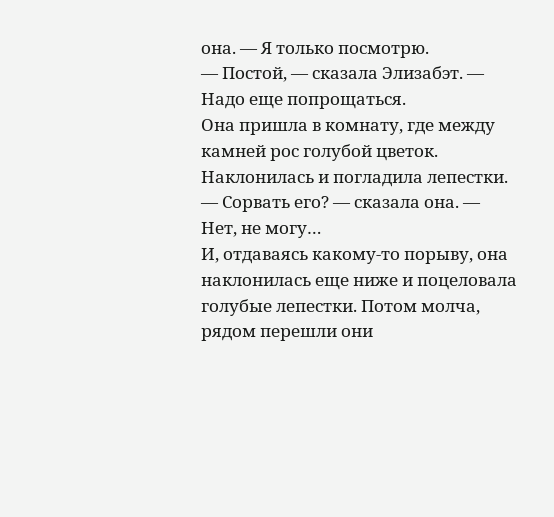она. — Я только посмотрю.
— Постой, — сказала Элизабэт. — Надо еще попрощаться.
Она пришла в комнату, где между камней рос голубой цветок. Наклонилась и погладила лепестки.
— Сорвать его? — сказала она. — Нет, не могу…
И, отдаваясь какому-то порыву, она наклонилась еще ниже и поцеловала голубые лепестки. Потом молча, рядом перешли они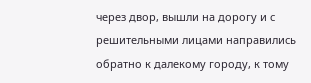через двор, вышли на дорогу и с решительными лицами направились обратно к далекому городу, к тому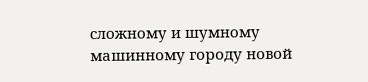сложному и шумному машинному городу новой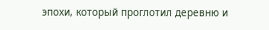эпохи, который проглотил деревню и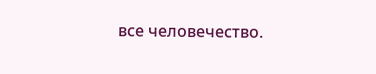все человечество.